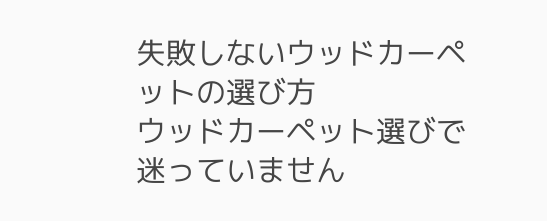失敗しないウッドカーペットの選び方
ウッドカーペット選びで迷っていません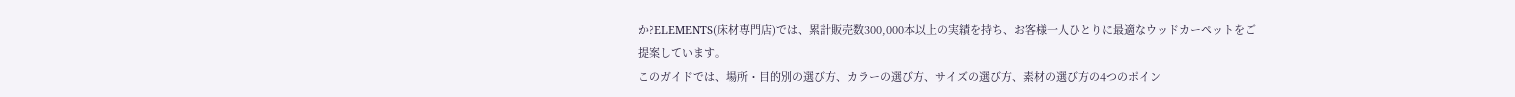か?ELEMENTS(床材専門店)では、累計販売数300,000本以上の実績を持ち、お客様一人ひとりに最適なウッドカーペットをご提案しています。
このガイドでは、場所・目的別の選び方、カラーの選び方、サイズの選び方、素材の選び方の4つのポイン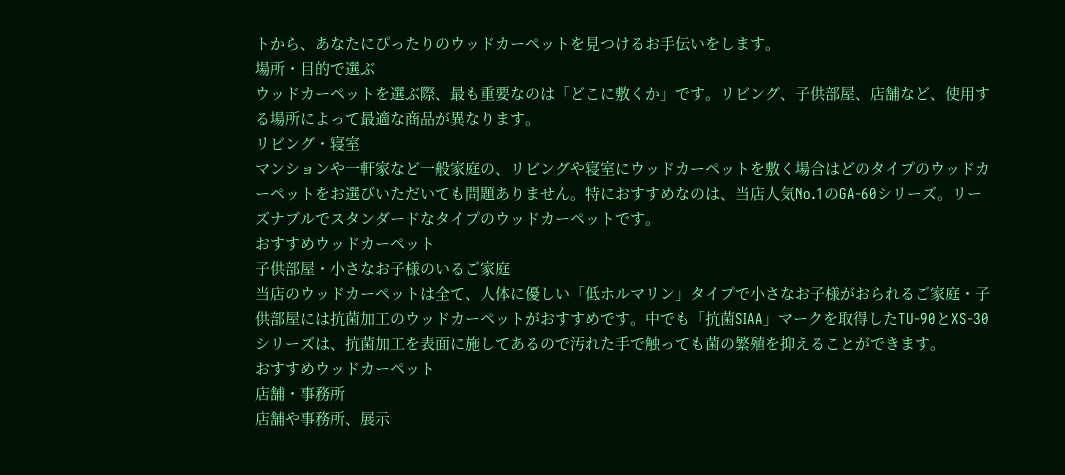トから、あなたにぴったりのウッドカーペットを見つけるお手伝いをします。
場所・目的で選ぶ
ウッドカーペットを選ぶ際、最も重要なのは「どこに敷くか」です。リビング、子供部屋、店舗など、使用する場所によって最適な商品が異なります。
リビング・寝室
マンションや一軒家など一般家庭の、リビングや寝室にウッドカーペットを敷く場合はどのタイプのウッドカーペットをお選びいただいても問題ありません。特におすすめなのは、当店人気No.1のGA-60シリーズ。リーズナブルでスタンダードなタイプのウッドカーペットです。
おすすめウッドカーペット
子供部屋・小さなお子様のいるご家庭
当店のウッドカーペットは全て、人体に優しい「低ホルマリン」タイプで小さなお子様がおられるご家庭・子供部屋には抗菌加工のウッドカーペットがおすすめです。中でも「抗菌SIAA」マークを取得したTU-90とXS-30シリーズは、抗菌加工を表面に施してあるので汚れた手で触っても菌の繁殖を抑えることができます。
おすすめウッドカーペット
店舗・事務所
店舗や事務所、展示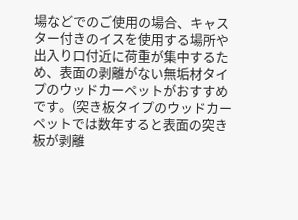場などでのご使用の場合、キャスター付きのイスを使用する場所や出入り口付近に荷重が集中するため、表面の剥離がない無垢材タイプのウッドカーペットがおすすめです。(突き板タイプのウッドカーペットでは数年すると表面の突き板が剥離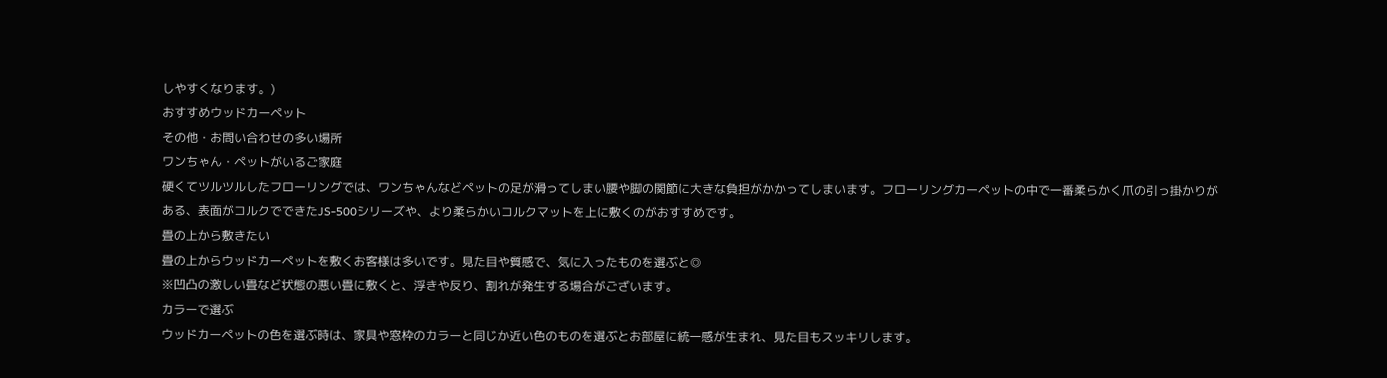しやすくなります。)
おすすめウッドカーペット
その他・お問い合わせの多い場所
ワンちゃん・ペットがいるご家庭
硬くてツルツルしたフローリングでは、ワンちゃんなどペットの足が滑ってしまい腰や脚の関節に大きな負担がかかってしまいます。フローリングカーペットの中で一番柔らかく爪の引っ掛かりがある、表面がコルクでできたJS-500シリーズや、より柔らかいコルクマットを上に敷くのがおすすめです。
畳の上から敷きたい
畳の上からウッドカーペットを敷くお客様は多いです。見た目や質感で、気に入ったものを選ぶと◎
※凹凸の激しい畳など状態の悪い畳に敷くと、浮きや反り、割れが発生する場合がございます。
カラーで選ぶ
ウッドカーペットの色を選ぶ時は、家具や窓枠のカラーと同じか近い色のものを選ぶとお部屋に統一感が生まれ、見た目もスッキリします。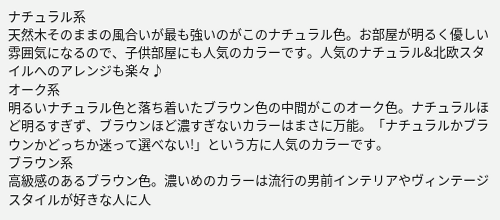ナチュラル系
天然木そのままの風合いが最も強いのがこのナチュラル色。お部屋が明るく優しい雰囲気になるので、子供部屋にも人気のカラーです。人気のナチュラル&北欧スタイルへのアレンジも楽々♪
オーク系
明るいナチュラル色と落ち着いたブラウン色の中間がこのオーク色。ナチュラルほど明るすぎず、ブラウンほど濃すぎないカラーはまさに万能。「ナチュラルかブラウンかどっちか迷って選べない!」という方に人気のカラーです。
ブラウン系
高級感のあるブラウン色。濃いめのカラーは流行の男前インテリアやヴィンテージスタイルが好きな人に人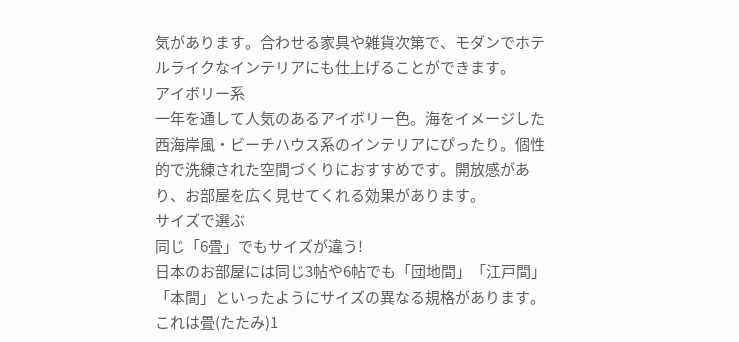気があります。合わせる家具や雑貨次第で、モダンでホテルライクなインテリアにも仕上げることができます。
アイボリー系
一年を通して人気のあるアイボリー色。海をイメージした西海岸風・ビーチハウス系のインテリアにぴったり。個性的で洗練された空間づくりにおすすめです。開放感があり、お部屋を広く見せてくれる効果があります。
サイズで選ぶ
同じ「6畳」でもサイズが違う!
日本のお部屋には同じ3帖や6帖でも「団地間」「江戸間」「本間」といったようにサイズの異なる規格があります。これは畳(たたみ)1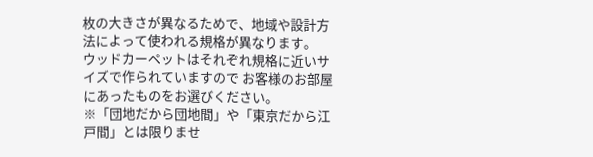枚の大きさが異なるためで、地域や設計方法によって使われる規格が異なります。
ウッドカーペットはそれぞれ規格に近いサイズで作られていますので お客様のお部屋にあったものをお選びください。
※「団地だから団地間」や「東京だから江戸間」とは限りませ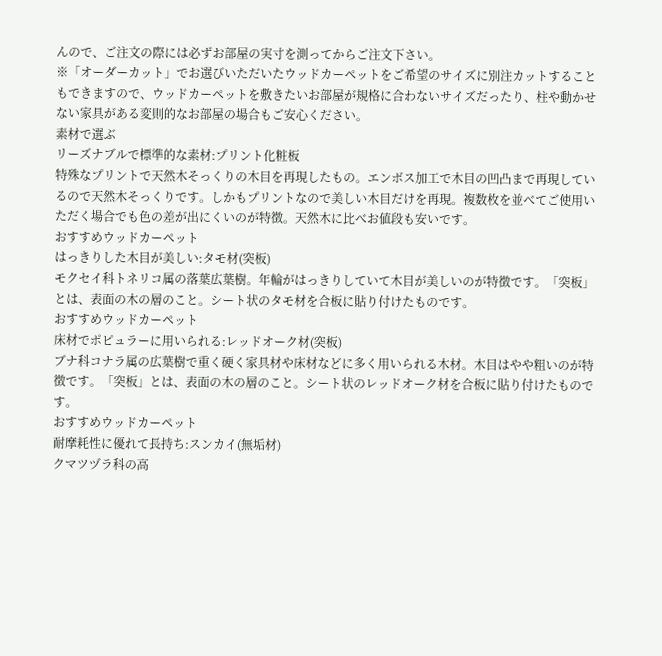んので、ご注文の際には必ずお部屋の実寸を測ってからご注文下さい。
※「オーダーカット」でお選びいただいたウッドカーペットをご希望のサイズに別注カットすることもできますので、ウッドカーペットを敷きたいお部屋が規格に合わないサイズだったり、柱や動かせない家具がある変則的なお部屋の場合もご安心ください。
素材で選ぶ
リーズナブルで標準的な素材:プリント化粧板
特殊なプリントで天然木そっくりの木目を再現したもの。エンボス加工で木目の凹凸まで再現しているので天然木そっくりです。しかもプリントなので美しい木目だけを再現。複数枚を並べてご使用いただく場合でも色の差が出にくいのが特徴。天然木に比べお値段も安いです。
おすすめウッドカーペット
はっきりした木目が美しい:タモ材(突板)
モクセイ科トネリコ属の落葉広葉樹。年輪がはっきりしていて木目が美しいのが特徴です。「突板」とは、表面の木の層のこと。シート状のタモ材を合板に貼り付けたものです。
おすすめウッドカーペット
床材でポピュラーに用いられる:レッドオーク材(突板)
ブナ科コナラ属の広葉樹で重く硬く家具材や床材などに多く用いられる木材。木目はやや粗いのが特徴です。「突板」とは、表面の木の層のこと。シート状のレッドオーク材を合板に貼り付けたものです。
おすすめウッドカーペット
耐摩耗性に優れて長持ち:スンカイ(無垢材)
クマツヅラ科の高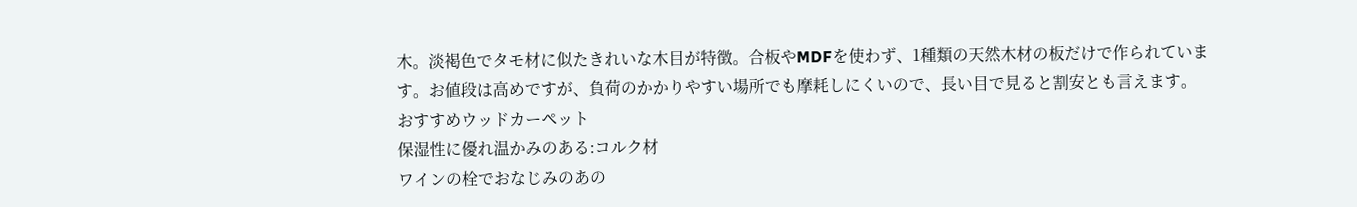木。淡褐色でタモ材に似たきれいな木目が特徴。合板やMDFを使わず、1種類の天然木材の板だけで作られています。お値段は高めですが、負荷のかかりやすい場所でも摩耗しにくいので、長い目で見ると割安とも言えます。
おすすめウッドカーペット
保湿性に優れ温かみのある:コルク材
ワインの栓でおなじみのあの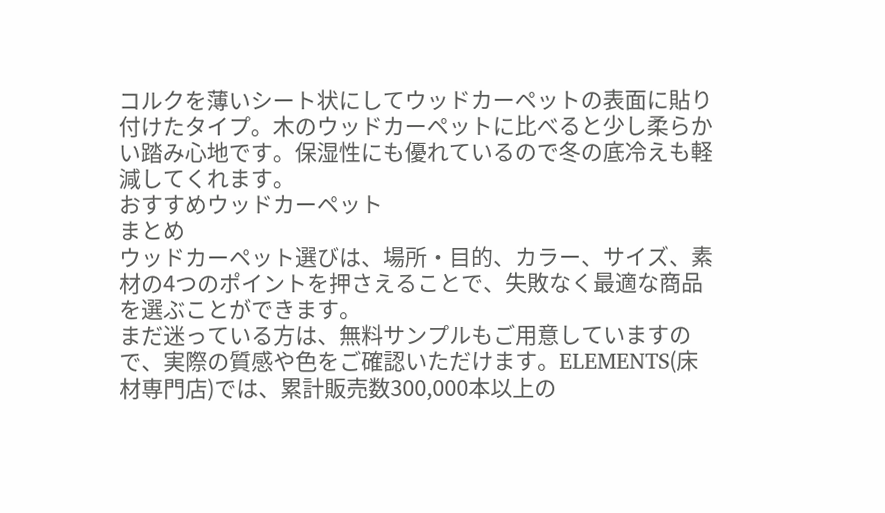コルクを薄いシート状にしてウッドカーペットの表面に貼り付けたタイプ。木のウッドカーペットに比べると少し柔らかい踏み心地です。保湿性にも優れているので冬の底冷えも軽減してくれます。
おすすめウッドカーペット
まとめ
ウッドカーペット選びは、場所・目的、カラー、サイズ、素材の4つのポイントを押さえることで、失敗なく最適な商品を選ぶことができます。
まだ迷っている方は、無料サンプルもご用意していますので、実際の質感や色をご確認いただけます。ELEMENTS(床材専門店)では、累計販売数300,000本以上の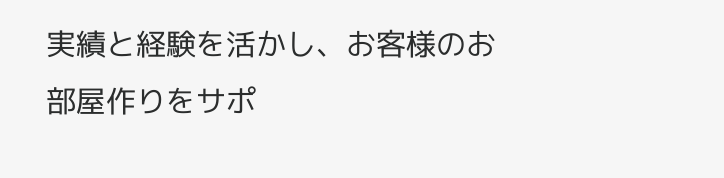実績と経験を活かし、お客様のお部屋作りをサポ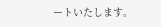ートいたします。